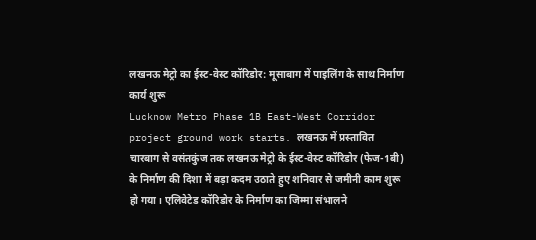लखनऊ मेट्रो का ईस्ट-वेस्ट कॉरिडोर: मूसाबाग में पाइलिंग के साथ निर्माण कार्य शुरू
Lucknow Metro Phase 1B East-West Corridor project ground work starts. लखनऊ में प्रस्तावित चारबाग से वसंतकुंज तक लखनऊ मेट्रो के ईस्ट-वेस्ट कॉरिडोर (फेज-1बी) के निर्माण की दिशा में बड़ा कदम उठाते हुए शनिवार से जमीनी काम शुरू हो गया। एलिवेटेड कॉरिडोर के निर्माण का जिम्मा संभालने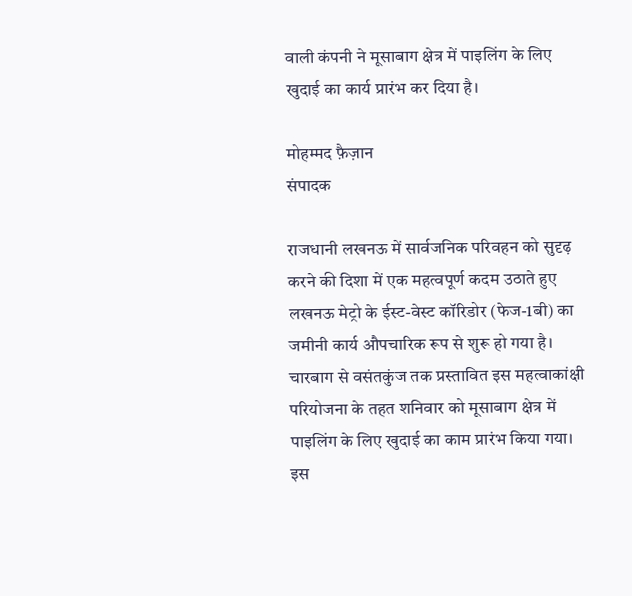वाली कंपनी ने मूसाबाग क्षेत्र में पाइलिंग के लिए खुदाई का कार्य प्रारंभ कर दिया है।

मोहम्मद फ़ैज़ान
संपादक

राजधानी लखनऊ में सार्वजनिक परिवहन को सुदृढ़ करने की दिशा में एक महत्वपूर्ण कदम उठाते हुए लखनऊ मेट्रो के ईस्ट-वेस्ट कॉरिडोर (फेज-1बी) का जमीनी कार्य औपचारिक रूप से शुरू हो गया है। चारबाग से वसंतकुंज तक प्रस्तावित इस महत्वाकांक्षी परियोजना के तहत शनिवार को मूसाबाग क्षेत्र में पाइलिंग के लिए खुदाई का काम प्रारंभ किया गया। इस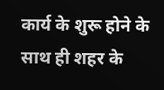कार्य के शुरू होने के साथ ही शहर के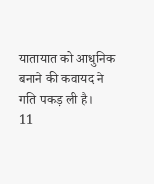यातायात को आधुनिक बनाने की कवायद ने गति पकड़ ली है।
11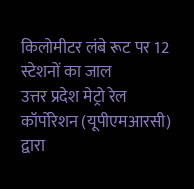किलोमीटर लंबे रूट पर 12 स्टेशनों का जाल
उत्तर प्रदेश मेट्रो रेल कॉर्पोरेशन (यूपीएमआरसी) द्वारा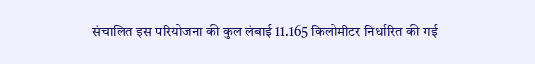संचालित इस परियोजना की कुल लंबाई 11.165 किलोमीटर निर्धारित की गई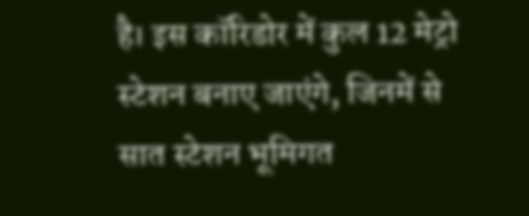है। इस कॉरिडोर में कुल 12 मेट्रो स्टेशन बनाए जाएंगे, जिनमें से सात स्टेशन भूमिगत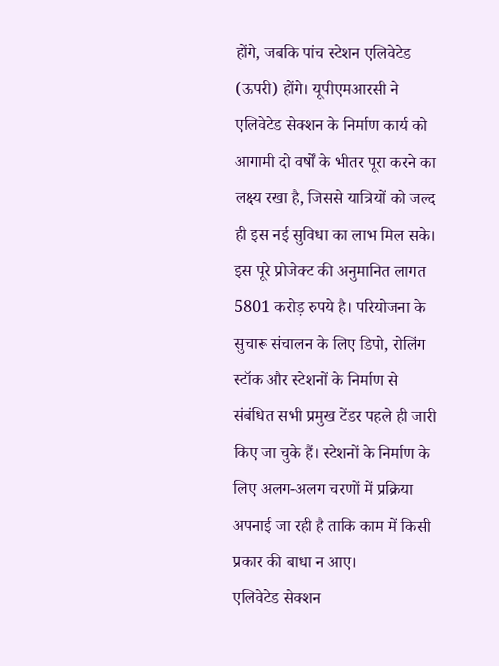होंगे, जबकि पांच स्टेशन एलिवेटेड (ऊपरी) होंगे। यूपीएमआरसी ने एलिवेटेड सेक्शन के निर्माण कार्य को आगामी दो वर्षों के भीतर पूरा करने का लक्ष्य रखा है, जिससे यात्रियों को जल्द ही इस नई सुविधा का लाभ मिल सके।
इस पूरे प्रोजेक्ट की अनुमानित लागत 5801 करोड़ रुपये है। परियोजना के सुचारू संचालन के लिए डिपो, रोलिंग स्टॉक और स्टेशनों के निर्माण से संबंधित सभी प्रमुख टेंडर पहले ही जारी किए जा चुके हैं। स्टेशनों के निर्माण के लिए अलग-अलग चरणों में प्रक्रिया अपनाई जा रही है ताकि काम में किसी प्रकार की बाधा न आए।
एलिवेटेड सेक्शन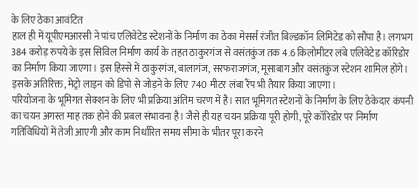के लिए ठेका आवंटित
हाल ही में यूपीएमआरसी ने पांच एलिवेटेड स्टेशनों के निर्माण का ठेका मेसर्स रंजीत बिल्डकॉन लिमिटेड को सौंपा है। लगभग 384 करोड़ रुपये के इस सिविल निर्माण कार्य के तहत ठाकुरगंज से वसंतकुंज तक 4.6 किलोमीटर लंबे एलिवेटेड कॉरिडोर का निर्माण किया जाएगा। इस हिस्से में ठाकुरगंज, बालागंज, सरफराजगंज, मूसाबाग और वसंतकुंज स्टेशन शामिल होंगे। इसके अतिरिक्त, मेट्रो लाइन को डिपो से जोड़ने के लिए 740 मीटर लंबा रैंप भी तैयार किया जाएगा।
परियोजना के भूमिगत सेक्शन के लिए भी प्रक्रिया अंतिम चरण में है। सात भूमिगत स्टेशनों के निर्माण के लिए ठेकेदार कंपनी का चयन अगस्त माह तक होने की प्रबल संभावना है। जैसे ही यह चयन प्रक्रिया पूरी होगी, पूरे कॉरिडोर पर निर्माण गतिविधियों में तेजी आएगी और काम निर्धारित समय सीमा के भीतर पूरा करने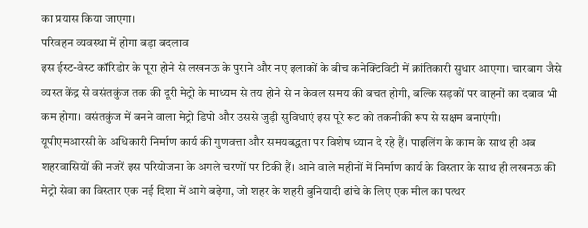का प्रयास किया जाएगा।
परिवहन व्यवस्था में होगा बड़ा बदलाव
इस ईस्ट-वेस्ट कॉरिडोर के पूरा होने से लखनऊ के पुराने और नए इलाकों के बीच कनेक्टिविटी में क्रांतिकारी सुधार आएगा। चारबाग जैसे व्यस्त केंद्र से वसंतकुंज तक की दूरी मेट्रो के माध्यम से तय होने से न केवल समय की बचत होगी, बल्कि सड़कों पर वाहनों का दबाव भी कम होगा। वसंतकुंज में बनने वाला मेट्रो डिपो और उससे जुड़ी सुविधाएं इस पूरे रूट को तकनीकी रूप से सक्षम बनाएंगी।
यूपीएमआरसी के अधिकारी निर्माण कार्य की गुणवत्ता और समयबद्धता पर विशेष ध्यान दे रहे हैं। पाइलिंग के काम के साथ ही अब शहरवासियों की नजरें इस परियोजना के अगले चरणों पर टिकी हैं। आने वाले महीनों में निर्माण कार्य के विस्तार के साथ ही लखनऊ की मेट्रो सेवा का विस्तार एक नई दिशा में आगे बढ़ेगा, जो शहर के शहरी बुनियादी ढांचे के लिए एक मील का पत्थर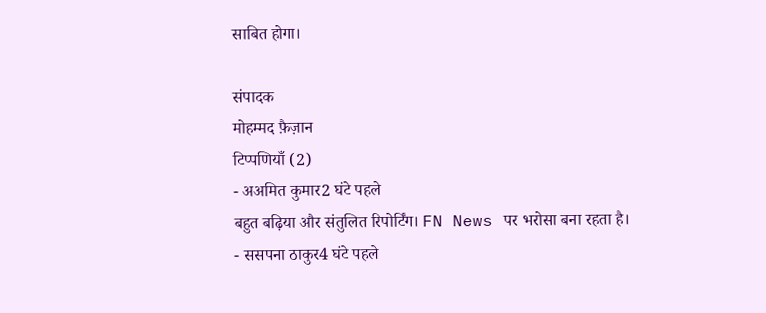साबित होगा।

संपादक
मोहम्मद फ़ैज़ान
टिप्पणियाँ (2)
- अअमित कुमार2 घंटे पहले
बहुत बढ़िया और संतुलित रिपोर्टिंग। FN News पर भरोसा बना रहता है।
- ससपना ठाकुर4 घंटे पहले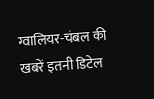ग्वालियर-चंबल की खबरें इतनी डिटेल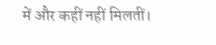में और कहीं नहीं मिलतीं।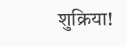शुक्रिया!